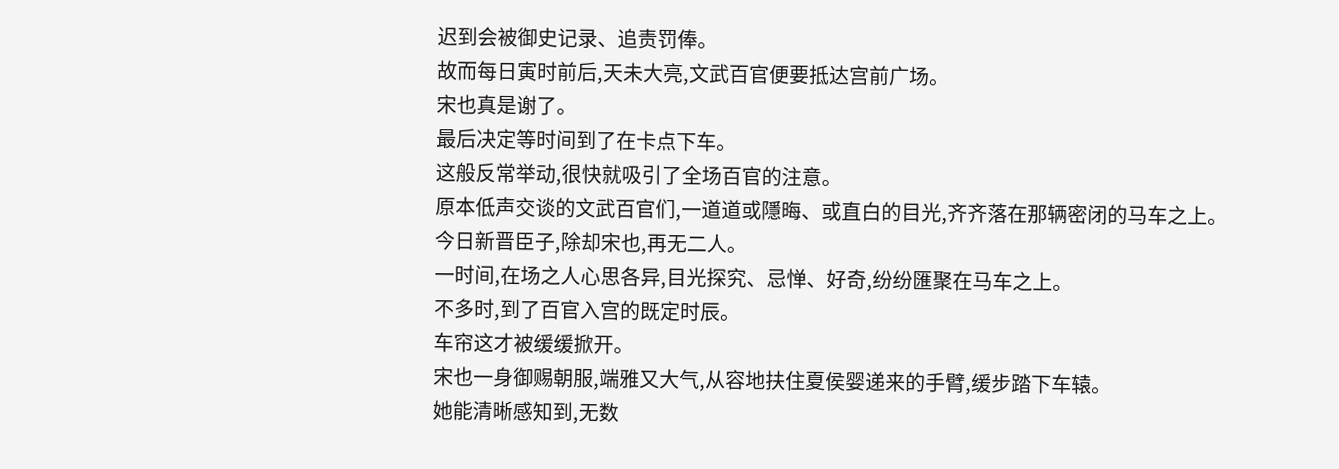迟到会被御史记录、追责罚俸。
故而每日寅时前后,天未大亮,文武百官便要抵达宫前广场。
宋也真是谢了。
最后决定等时间到了在卡点下车。
这般反常举动,很快就吸引了全场百官的注意。
原本低声交谈的文武百官们,一道道或隱晦、或直白的目光,齐齐落在那辆密闭的马车之上。
今日新晋臣子,除却宋也,再无二人。
一时间,在场之人心思各异,目光探究、忌惮、好奇,纷纷匯聚在马车之上。
不多时,到了百官入宫的既定时辰。
车帘这才被缓缓掀开。
宋也一身御赐朝服,端雅又大气,从容地扶住夏侯婴递来的手臂,缓步踏下车辕。
她能清晰感知到,无数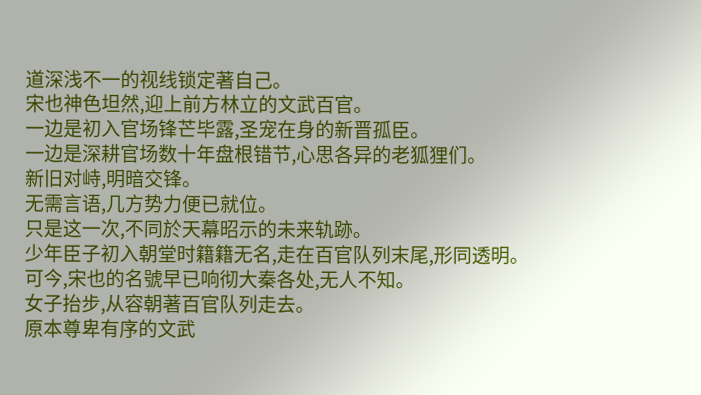道深浅不一的视线锁定著自己。
宋也神色坦然,迎上前方林立的文武百官。
一边是初入官场锋芒毕露,圣宠在身的新晋孤臣。
一边是深耕官场数十年盘根错节,心思各异的老狐狸们。
新旧对峙,明暗交锋。
无需言语,几方势力便已就位。
只是这一次,不同於天幕昭示的未来轨跡。
少年臣子初入朝堂时籍籍无名,走在百官队列末尾,形同透明。
可今,宋也的名號早已响彻大秦各处,无人不知。
女子抬步,从容朝著百官队列走去。
原本尊卑有序的文武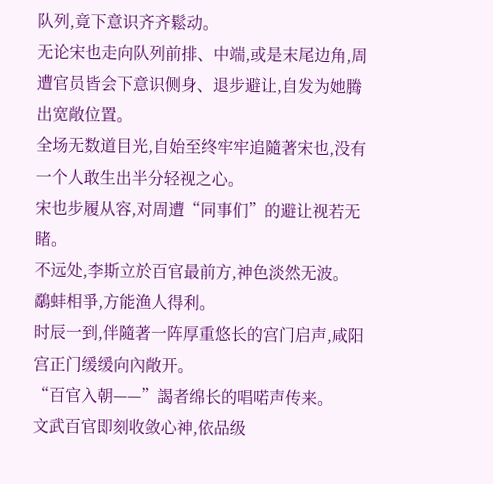队列,竟下意识齐齐鬆动。
无论宋也走向队列前排、中端,或是末尾边角,周遭官员皆会下意识侧身、退步避让,自发为她腾出宽敞位置。
全场无数道目光,自始至终牢牢追隨著宋也,没有一个人敢生出半分轻视之心。
宋也步履从容,对周遭“同事们”的避让视若无睹。
不远处,李斯立於百官最前方,神色淡然无波。
鷸蚌相爭,方能渔人得利。
时辰一到,伴隨著一阵厚重悠长的宫门启声,咸阳宫正门缓缓向內敞开。
“百官入朝——”謁者绵长的唱喏声传来。
文武百官即刻收敛心神,依品级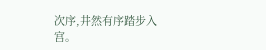次序,井然有序踏步入宫。